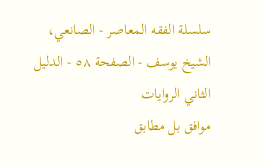سلسلة الفقه المعاصر - الصانعي، الشيخ يوسف - الصفحة ٥٨ - الدليل الثاني الروايات
موافق بل مطابق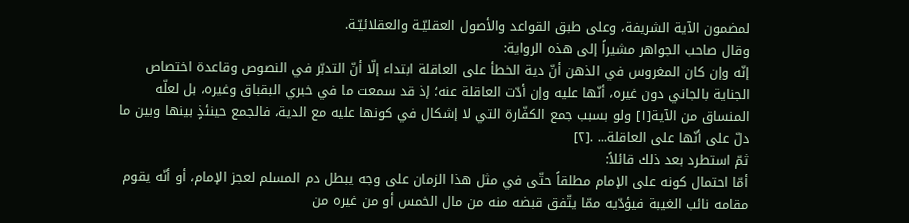لمضمون الآية الشريفة، وعلى طبق القواعد والأصول العقليّـة والعقلائيّـة.
وقال صاحب الجواهر مشيراً إلى هذه الرواية:
إنّه وإن كان المغروس في الذهن أنّ دية الخطأ على العاقلة ابتداء إلّا أنّ التدبّر في النصوص وقاعدة اختصاص الجناية بالجاني دون غيره، أنّها عليه وإن أدّت العاقلة عنه؛ إذ قد سمعت ما في خبري البقباق وغيره، بل لعلّه المنساق من الآية[١] ولو بسبب جمع الكفّارة التي لا إشكال في كونها عليه مع الدية، فالجمع حينئذٍ بينها وبين ما دلّ على أنّها على العاقلة... .[٢]
ثمّ استطرد بعد ذلك قائلاً:
أمّا احتمال كونه على الإمام مطلقاً حتّى في مثل هذا الزمان على وجه يبطل دم المسلم لعجز الإمام، أو أنّه يقوم مقامه نائب الغيبة فيؤدّيه ممّا يتّفق قبضه منه من مال الخمس أو من غيره من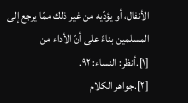الأنفال، أو يؤدّيه من غير ذلك ممّا يرجع إلى المسلمين بناءً على أنّ الأداء من
[١].أنظر: النساء: ٩٢.
[٢].جواهر الكلام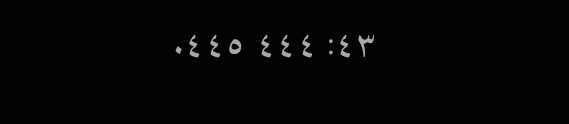٤٣: ٤٤٤ ٤٤٥.